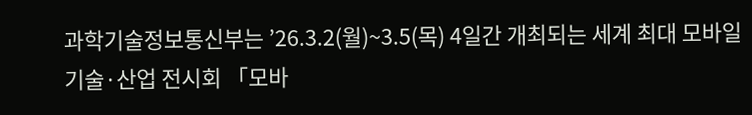과학기술정보통신부는 ’26.3.2(월)~3.5(목) 4일간 개최되는 세계 최대 모바일 기술·산업 전시회 「모바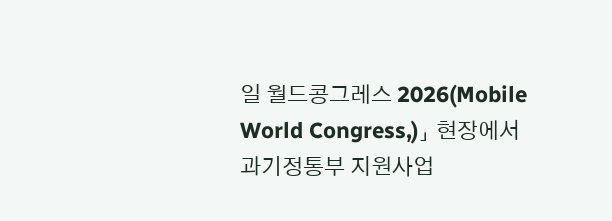일 월드콩그레스 2026(Mobile World Congress,)」 현장에서 과기정통부 지원사업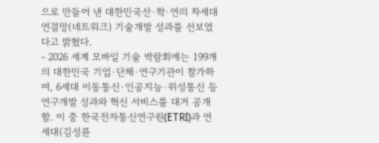으로 만들어 낸 대한민국산·학·연의 차세대 연결망(네트워크) 기술개발 성과를 선보였다고 밝혔다.
- 2026 세계 모바일 기술 박람회에는 199개의 대한민국 기업·단체·연구기관이 참가하여, 6세대 이동통신·인공지능·위성통신 등 연구개발 성과와 혁신 서비스를 대거 공개함. 이 중 한국전자통신연구원(ETRI)과 연세대(김성륜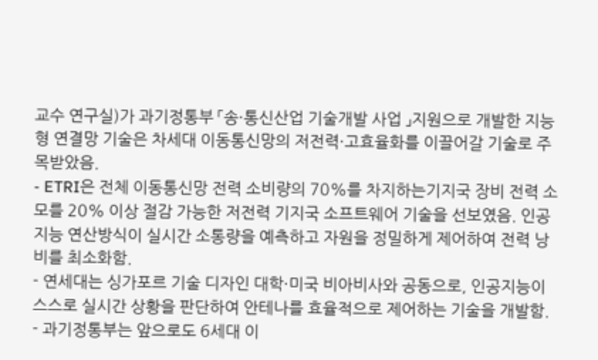교수 연구실)가 과기정통부 「송·통신산업 기술개발 사업 」지원으로 개발한 지능형 연결망 기술은 차세대 이동통신망의 저전력·고효율화를 이끌어갈 기술로 주목받았음.
- ETRI은 전체 이동통신망 전력 소비량의 70%를 차지하는기지국 장비 전력 소모를 20% 이상 절감 가능한 저전력 기지국 소프트웨어 기술을 선보였음. 인공지능 연산방식이 실시간 소통량을 예측하고 자원을 정밀하게 제어하여 전력 낭비를 최소화함.
- 연세대는 싱가포르 기술 디자인 대학·미국 비아비사와 공동으로, 인공지능이 스스로 실시간 상황을 판단하여 안테나를 효율적으로 제어하는 기술을 개발함.
- 과기정통부는 앞으로도 6세대 이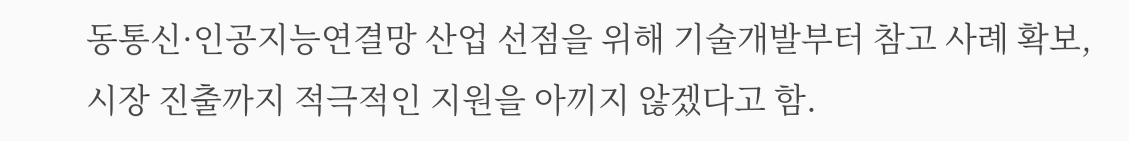동통신·인공지능연결망 산업 선점을 위해 기술개발부터 참고 사례 확보, 시장 진출까지 적극적인 지원을 아끼지 않겠다고 함.